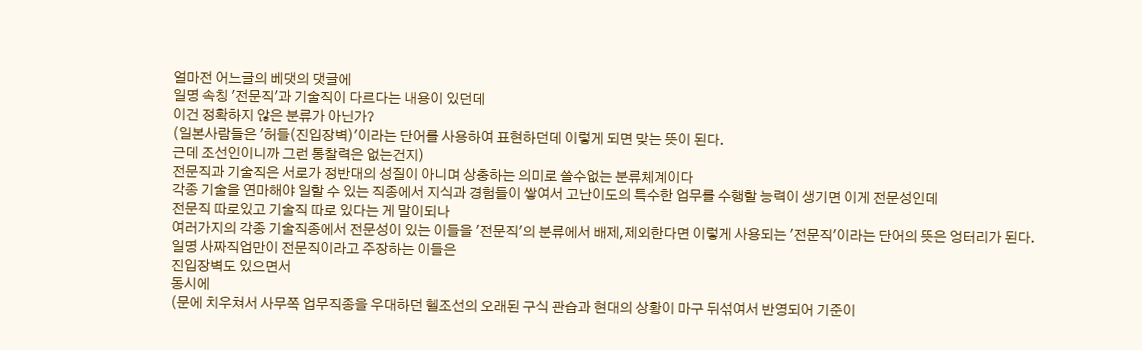얼마전 어느글의 베댓의 댓글에
일명 속칭 '전문직'과 기술직이 다르다는 내용이 있던데
이건 정확하지 않은 분류가 아닌가?
(일본사람들은 '허들(진입장벽)'이라는 단어를 사용하여 표현하던데 이렇게 되면 맞는 뜻이 된다.
근데 조선인이니까 그런 통찰력은 없는건지)
전문직과 기술직은 서로가 정반대의 성질이 아니며 상충하는 의미로 쓸수없는 분류체계이다
각종 기술을 연마해야 일할 수 있는 직종에서 지식과 경험들이 쌓여서 고난이도의 특수한 업무를 수행할 능력이 생기면 이게 전문성인데
전문직 따로있고 기술직 따로 있다는 게 말이되나
여러가지의 각종 기술직종에서 전문성이 있는 이들을 '전문직'의 분류에서 배제,제외한다면 이렇게 사용되는 '전문직'이라는 단어의 뜻은 엉터리가 된다.
일명 사짜직업만이 전문직이라고 주장하는 이들은
진입장벽도 있으면서
동시에
(문에 치우쳐서 사무쪽 업무직종을 우대하던 헬조선의 오래된 구식 관습과 현대의 상황이 마구 뒤섞여서 반영되어 기준이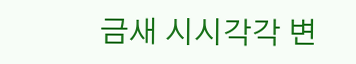금새 시시각각 변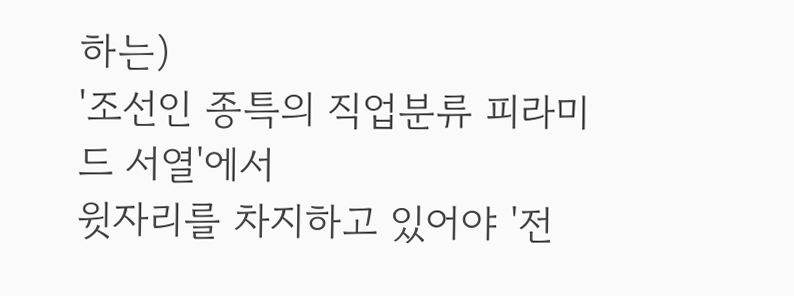하는)
'조선인 종특의 직업분류 피라미드 서열'에서
윗자리를 차지하고 있어야 '전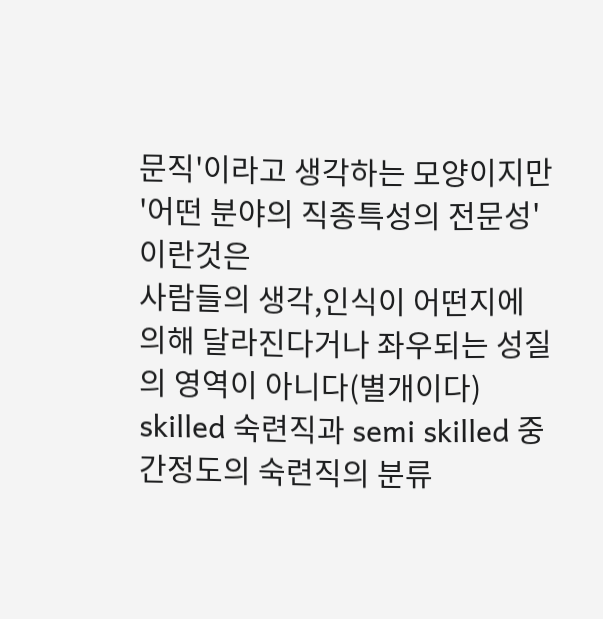문직'이라고 생각하는 모양이지만
'어떤 분야의 직종특성의 전문성'이란것은
사람들의 생각,인식이 어떤지에 의해 달라진다거나 좌우되는 성질의 영역이 아니다(별개이다)
skilled 숙련직과 semi skilled 중간정도의 숙련직의 분류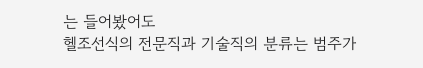는 들어봤어도
헬조선식의 전문직과 기술직의 분류는 범주가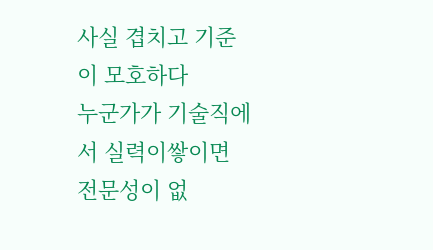사실 겹치고 기준이 모호하다
누군가가 기술직에서 실력이쌓이면 전문성이 없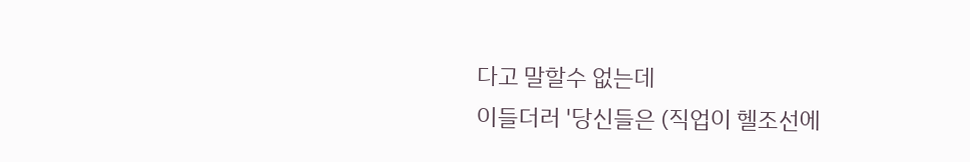다고 말할수 없는데
이들더러 '당신들은 (직업이 헬조선에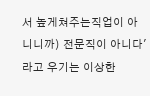서 높게쳐주는직업이 아니니까) 전문직이 아니다'라고 우기는 이상한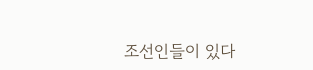조선인들이 있다